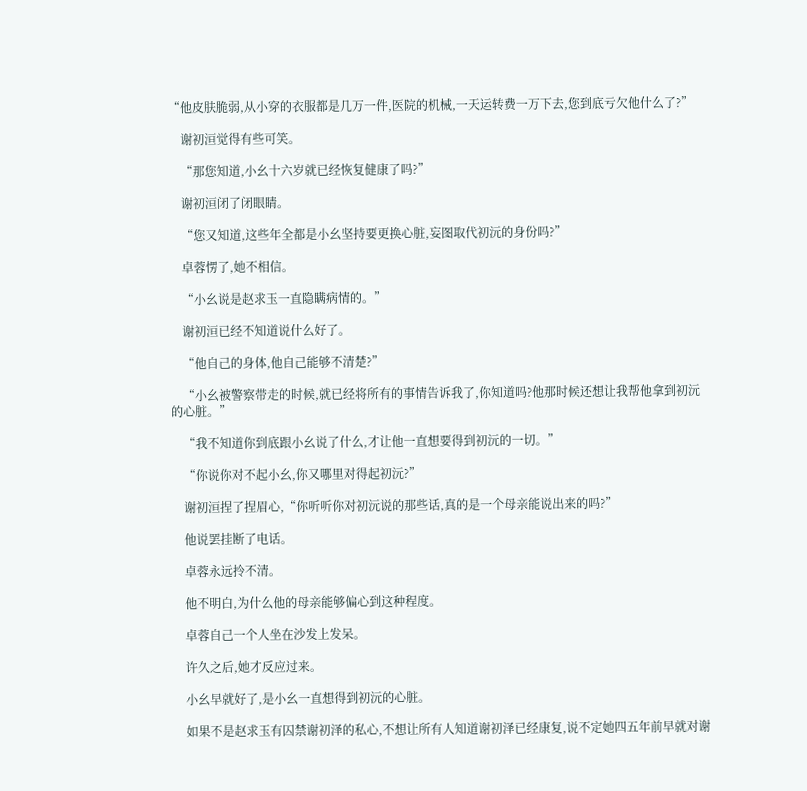“他皮肤脆弱,从小穿的衣服都是几万一件,医院的机械,一天运转费一万下去,您到底亏欠他什么了?”

    谢初洹觉得有些可笑。

    “那您知道,小幺十六岁就已经恢复健康了吗?”

    谢初洹闭了闭眼睛。

    “您又知道,这些年全都是小幺坚持要更换心脏,妄图取代初沅的身份吗?”

    卓蓉愣了,她不相信。

    “小幺说是赵求玉一直隐瞒病情的。”

    谢初洹已经不知道说什么好了。

    “他自己的身体,他自己能够不清楚?”

    “小幺被警察带走的时候,就已经将所有的事情告诉我了,你知道吗?他那时候还想让我帮他拿到初沅的心脏。”

    “我不知道你到底跟小幺说了什么,才让他一直想要得到初沅的一切。”

    “你说你对不起小幺,你又哪里对得起初沅?”

    谢初洹捏了捏眉心,“你听听你对初沅说的那些话,真的是一个母亲能说出来的吗?”

    他说罢挂断了电话。

    卓蓉永远拎不清。

    他不明白,为什么他的母亲能够偏心到这种程度。

    卓蓉自己一个人坐在沙发上发呆。

    许久之后,她才反应过来。

    小幺早就好了,是小幺一直想得到初沅的心脏。

    如果不是赵求玉有囚禁谢初泽的私心,不想让所有人知道谢初泽已经康复,说不定她四五年前早就对谢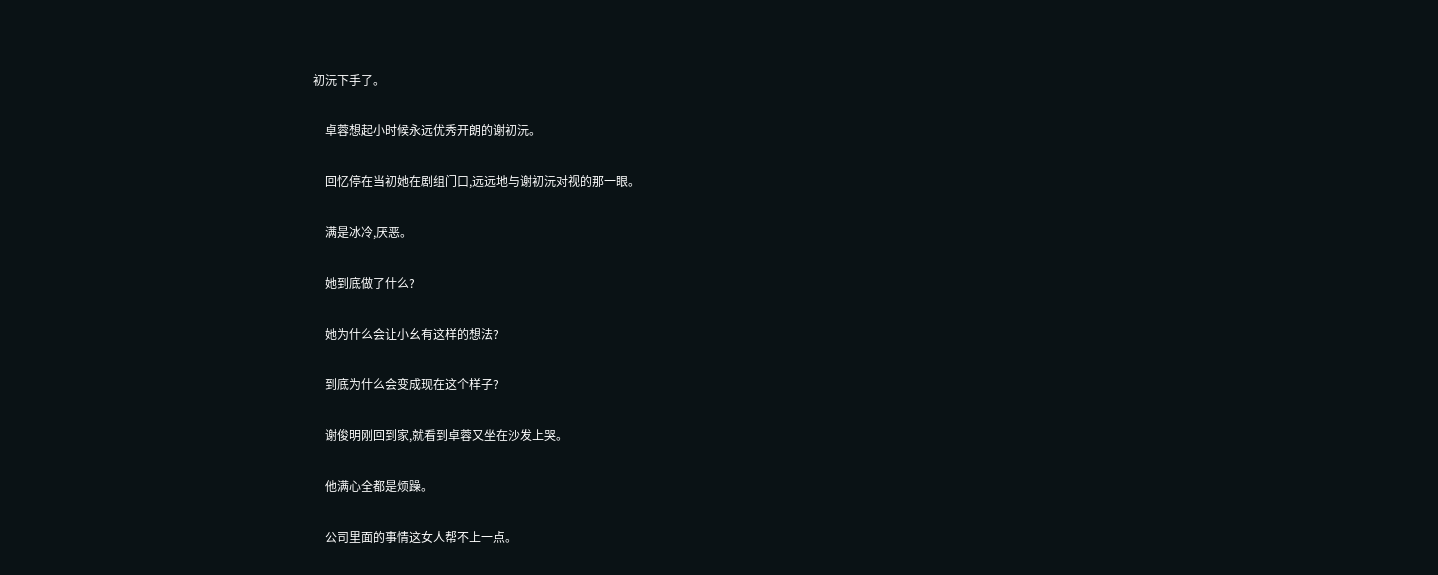初沅下手了。

    卓蓉想起小时候永远优秀开朗的谢初沅。

    回忆停在当初她在剧组门口,远远地与谢初沅对视的那一眼。

    满是冰冷,厌恶。

    她到底做了什么?

    她为什么会让小幺有这样的想法?

    到底为什么会变成现在这个样子?

    谢俊明刚回到家,就看到卓蓉又坐在沙发上哭。

    他满心全都是烦躁。

    公司里面的事情这女人帮不上一点。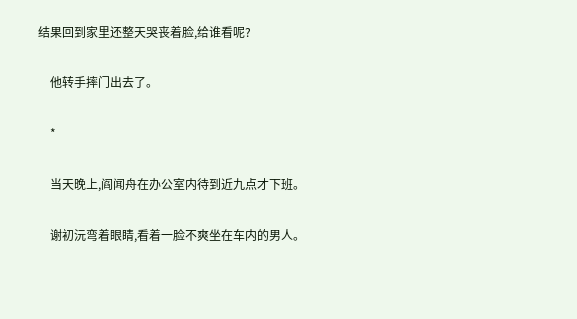结果回到家里还整天哭丧着脸,给谁看呢?

    他转手摔门出去了。

    *

    当天晚上,阎闻舟在办公室内待到近九点才下班。

    谢初沅弯着眼睛,看着一脸不爽坐在车内的男人。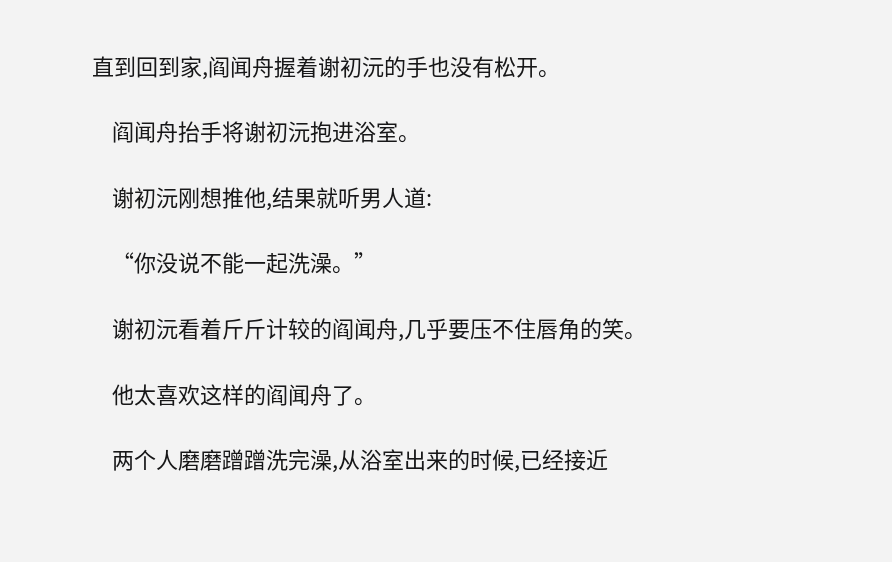直到回到家,阎闻舟握着谢初沅的手也没有松开。

    阎闻舟抬手将谢初沅抱进浴室。

    谢初沅刚想推他,结果就听男人道:

    “你没说不能一起洗澡。”

    谢初沅看着斤斤计较的阎闻舟,几乎要压不住唇角的笑。

    他太喜欢这样的阎闻舟了。

    两个人磨磨蹭蹭洗完澡,从浴室出来的时候,已经接近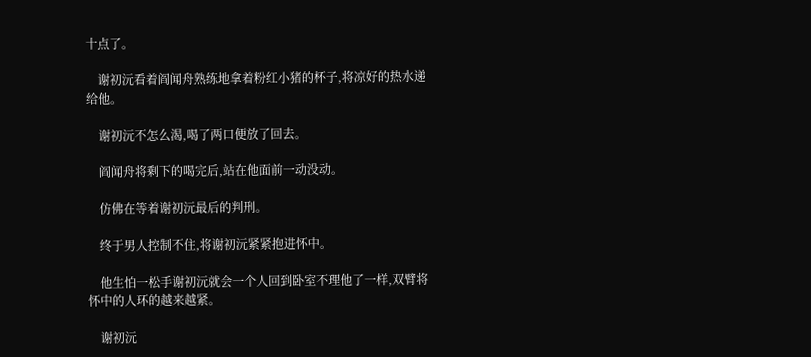十点了。

    谢初沅看着阎闻舟熟练地拿着粉红小猪的杯子,将凉好的热水递给他。

    谢初沅不怎么渴,喝了两口便放了回去。

    阎闻舟将剩下的喝完后,站在他面前一动没动。

    仿佛在等着谢初沅最后的判刑。

    终于男人控制不住,将谢初沅紧紧抱进怀中。

    他生怕一松手谢初沅就会一个人回到卧室不理他了一样,双臂将怀中的人环的越来越紧。

    谢初沅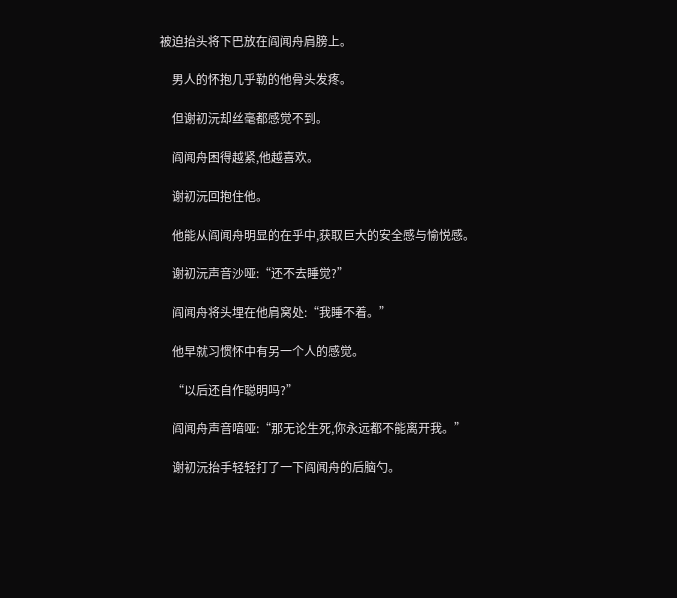被迫抬头将下巴放在阎闻舟肩膀上。

    男人的怀抱几乎勒的他骨头发疼。

    但谢初沅却丝毫都感觉不到。

    阎闻舟困得越紧,他越喜欢。

    谢初沅回抱住他。

    他能从阎闻舟明显的在乎中,获取巨大的安全感与愉悦感。

    谢初沅声音沙哑:“还不去睡觉?”

    阎闻舟将头埋在他肩窝处:“我睡不着。”

    他早就习惯怀中有另一个人的感觉。

    “以后还自作聪明吗?”

    阎闻舟声音喑哑:“那无论生死,你永远都不能离开我。”

    谢初沅抬手轻轻打了一下阎闻舟的后脑勺。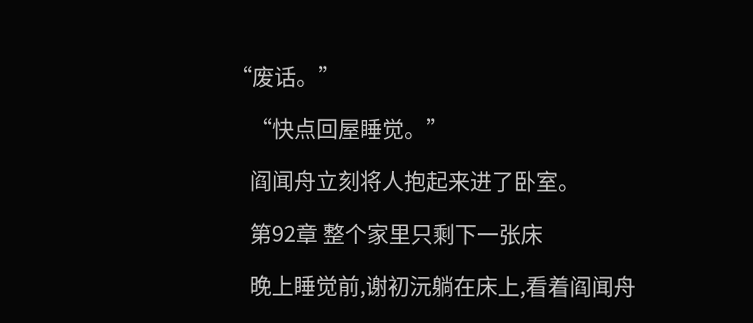“废话。”

    “快点回屋睡觉。”

    阎闻舟立刻将人抱起来进了卧室。

    第92章 整个家里只剩下一张床

    晚上睡觉前,谢初沅躺在床上,看着阎闻舟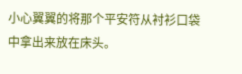小心翼翼的将那个平安符从衬衫口袋中拿出来放在床头。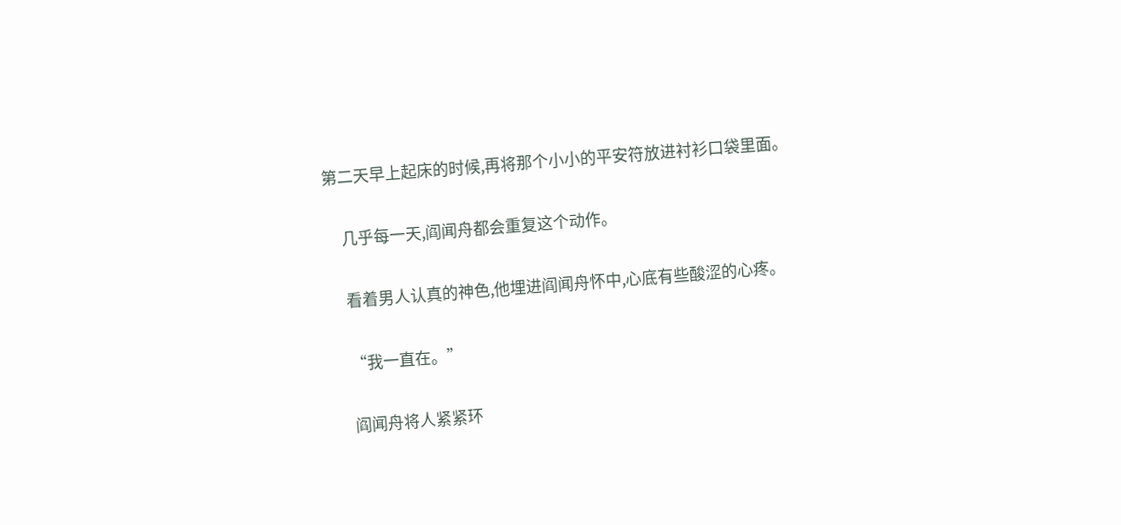第二天早上起床的时候,再将那个小小的平安符放进衬衫口袋里面。

    几乎每一天,阎闻舟都会重复这个动作。

    看着男人认真的神色,他埋进阎闻舟怀中,心底有些酸涩的心疼。

    “我一直在。”

    阎闻舟将人紧紧环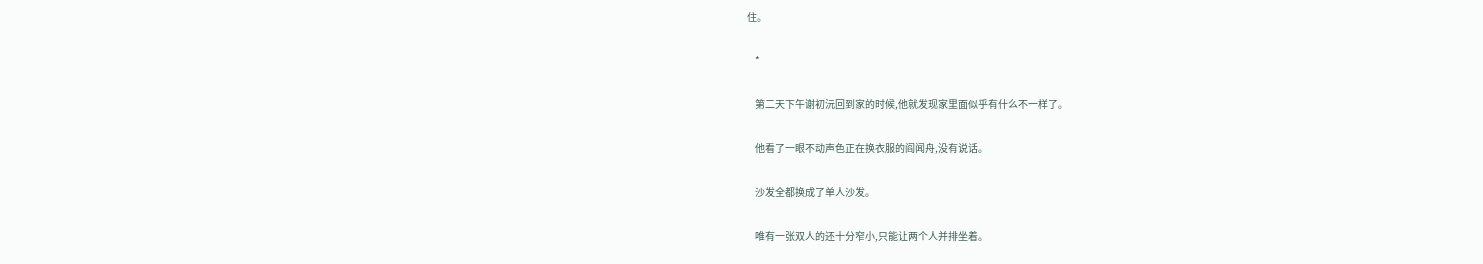住。

    *

    第二天下午谢初沅回到家的时候,他就发现家里面似乎有什么不一样了。

    他看了一眼不动声色正在换衣服的阎闻舟,没有说话。

    沙发全都换成了单人沙发。

    唯有一张双人的还十分窄小,只能让两个人并排坐着。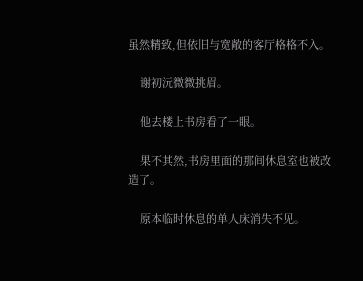虽然精致,但依旧与宽敞的客厅格格不入。

    谢初沅微微挑眉。

    他去楼上书房看了一眼。

    果不其然,书房里面的那间休息室也被改造了。

    原本临时休息的单人床消失不见。